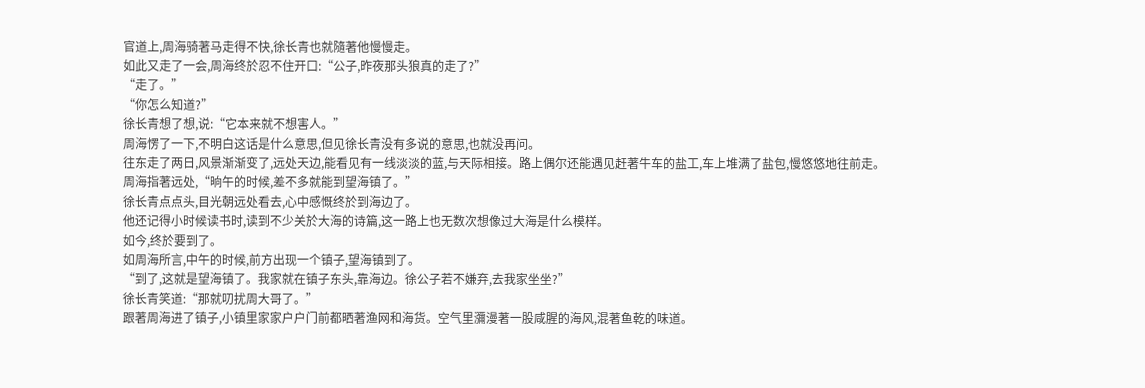官道上,周海骑著马走得不快,徐长青也就隨著他慢慢走。
如此又走了一会,周海终於忍不住开口:“公子,昨夜那头狼真的走了?”
“走了。”
“你怎么知道?”
徐长青想了想,说:“它本来就不想害人。”
周海愣了一下,不明白这话是什么意思,但见徐长青没有多说的意思,也就没再问。
往东走了两日,风景渐渐变了,远处天边,能看见有一线淡淡的蓝,与天际相接。路上偶尔还能遇见赶著牛车的盐工,车上堆满了盐包,慢悠悠地往前走。
周海指著远处,“晌午的时候,差不多就能到望海镇了。”
徐长青点点头,目光朝远处看去,心中感慨终於到海边了。
他还记得小时候读书时,读到不少关於大海的诗篇,这一路上也无数次想像过大海是什么模样。
如今,终於要到了。
如周海所言,中午的时候,前方出现一个镇子,望海镇到了。
“到了,这就是望海镇了。我家就在镇子东头,靠海边。徐公子若不嫌弃,去我家坐坐?”
徐长青笑道:“那就叨扰周大哥了。”
跟著周海进了镇子,小镇里家家户户门前都晒著渔网和海货。空气里瀰漫著一股咸腥的海风,混著鱼乾的味道。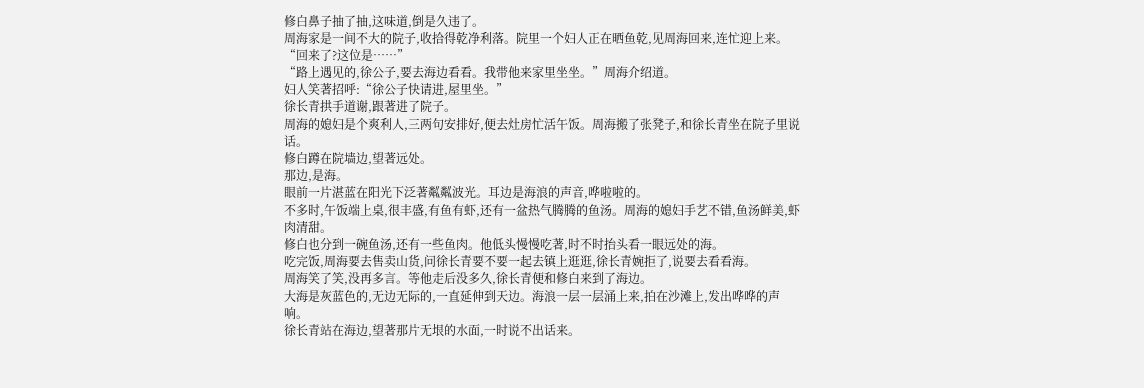修白鼻子抽了抽,这味道,倒是久违了。
周海家是一间不大的院子,收拾得乾净利落。院里一个妇人正在晒鱼乾,见周海回来,连忙迎上来。
“回来了?这位是……”
“路上遇见的,徐公子,要去海边看看。我带他来家里坐坐。”周海介绍道。
妇人笑著招呼:“徐公子快请进,屋里坐。”
徐长青拱手道谢,跟著进了院子。
周海的媳妇是个爽利人,三两句安排好,便去灶房忙活午饭。周海搬了张凳子,和徐长青坐在院子里说话。
修白蹲在院墙边,望著远处。
那边,是海。
眼前一片湛蓝在阳光下泛著粼粼波光。耳边是海浪的声音,哗啦啦的。
不多时,午饭端上桌,很丰盛,有鱼有虾,还有一盆热气腾腾的鱼汤。周海的媳妇手艺不错,鱼汤鲜美,虾肉清甜。
修白也分到一碗鱼汤,还有一些鱼肉。他低头慢慢吃著,时不时抬头看一眼远处的海。
吃完饭,周海要去售卖山货,问徐长青要不要一起去镇上逛逛,徐长青婉拒了,说要去看看海。
周海笑了笑,没再多言。等他走后没多久,徐长青便和修白来到了海边。
大海是灰蓝色的,无边无际的,一直延伸到天边。海浪一层一层涌上来,拍在沙滩上,发出哗哗的声响。
徐长青站在海边,望著那片无垠的水面,一时说不出话来。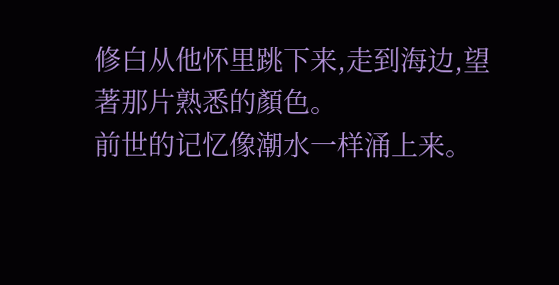修白从他怀里跳下来,走到海边,望著那片熟悉的顏色。
前世的记忆像潮水一样涌上来。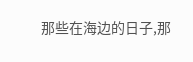那些在海边的日子,那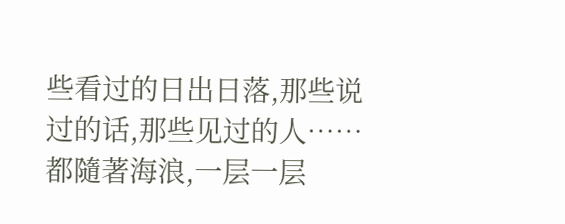些看过的日出日落,那些说过的话,那些见过的人……都隨著海浪,一层一层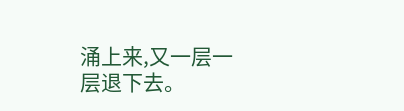涌上来,又一层一层退下去。